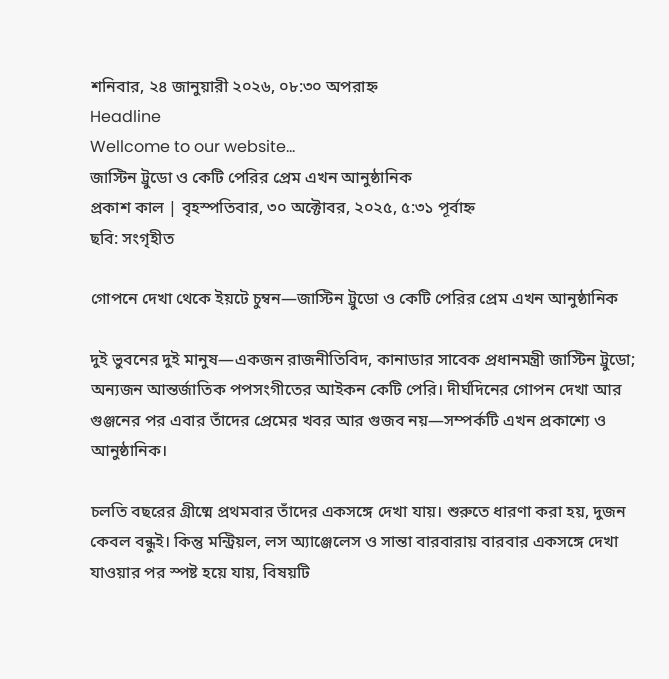শনিবার, ২৪ জানুয়ারী ২০২৬, ০৮:৩০ অপরাহ্ন
Headline
Wellcome to our website...
জাস্টিন ট্রুডো ও কেটি পেরির প্রেম এখন আনুষ্ঠানিক
প্রকাশ কাল | বৃহস্পতিবার, ৩০ অক্টোবর, ২০২৫, ৫:৩১ পূর্বাহ্ন
ছবি: সংগৃহীত

গোপনে দেখা থেকে ইয়টে চুম্বন—জাস্টিন ট্রুডো ও কেটি পেরির প্রেম এখন আনুষ্ঠানিক

দুই ভুবনের দুই মানুষ—একজন রাজনীতিবিদ, কানাডার সাবেক প্রধানমন্ত্রী জাস্টিন ট্রুডো; অন্যজন আন্তর্জাতিক পপসংগীতের আইকন কেটি পেরি। দীর্ঘদিনের গোপন দেখা আর গুঞ্জনের পর এবার তাঁদের প্রেমের খবর আর গুজব নয়—সম্পর্কটি এখন প্রকাশ্যে ও আনুষ্ঠানিক।

চলতি বছরের গ্রীষ্মে প্রথমবার তাঁদের একসঙ্গে দেখা যায়। শুরুতে ধারণা করা হয়, দুজন কেবল বন্ধুই। কিন্তু মন্ট্রিয়ল, লস অ্যাঞ্জেলেস ও সান্তা বারবারায় বারবার একসঙ্গে দেখা যাওয়ার পর স্পষ্ট হয়ে যায়, বিষয়টি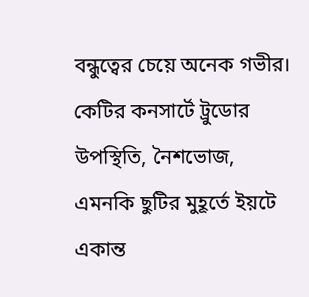বন্ধুত্বের চেয়ে অনেক গভীর। কেটির কনসার্টে ট্রুডোর উপস্থিতি, নৈশভোজ, এমনকি ছুটির মুহূর্তে ইয়টে একান্ত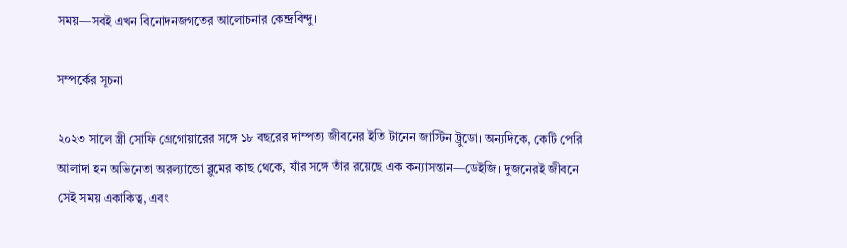সময়—সবই এখন বিনোদনজগতের আলোচনার কেন্দ্রবিন্দু।

সম্পর্কের সূচনা

২০২৩ সালে স্ত্রী সোফি গ্রেগোয়ারের সঙ্গে ১৮ বছরের দাম্পত্য জীবনের ইতি টানেন জাস্টিন ট্রুডো। অন্যদিকে, কেটি পেরি আলাদা হন অভিনেতা অরল্যান্ডো ব্লুমের কাছ থেকে, যাঁর সঙ্গে তাঁর রয়েছে এক কন্যাসন্তান—ডেইজি। দুজনেরই জীবনে সেই সময় একাকিত্ব, এবং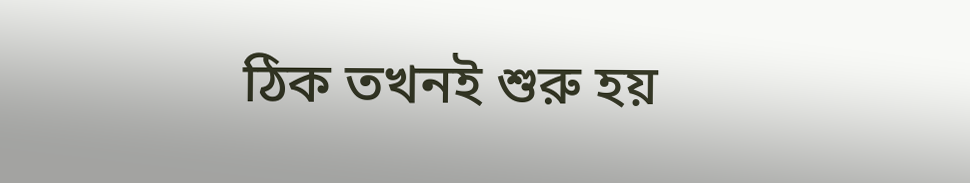ঠিক তখনই শুরু হয়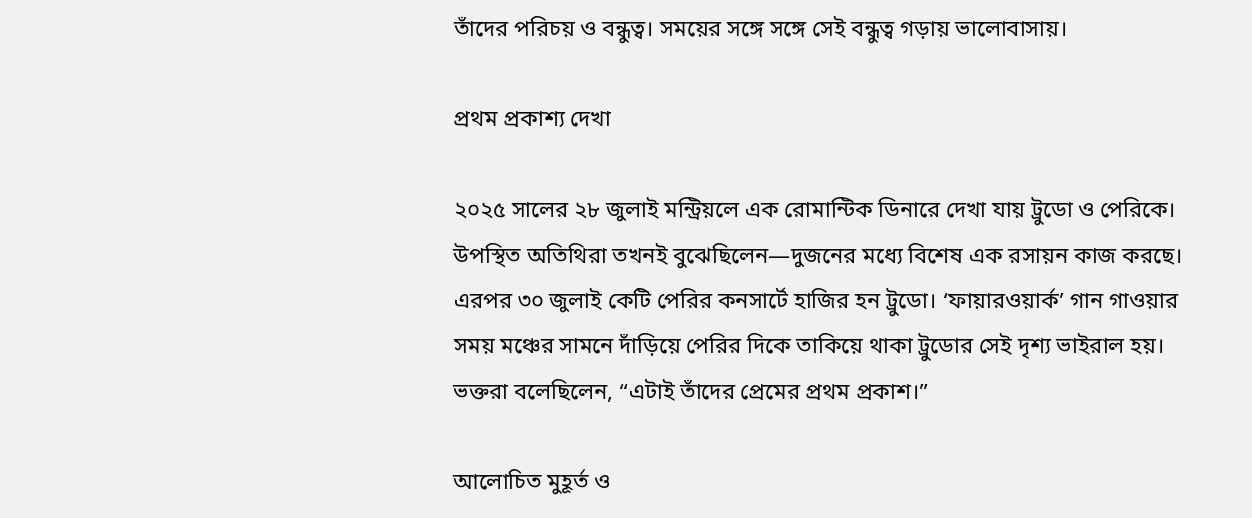তাঁদের পরিচয় ও বন্ধুত্ব। সময়ের সঙ্গে সঙ্গে সেই বন্ধুত্ব গড়ায় ভালোবাসায়।

প্রথম প্রকাশ্য দেখা

২০২৫ সালের ২৮ জুলাই মন্ট্রিয়লে এক রোমান্টিক ডিনারে দেখা যায় ট্রুডো ও পেরিকে। উপস্থিত অতিথিরা তখনই বুঝেছিলেন—দুজনের মধ্যে বিশেষ এক রসায়ন কাজ করছে। এরপর ৩০ জুলাই কেটি পেরির কনসার্টে হাজির হন ট্রুডো। ‘ফায়ারওয়ার্ক’ গান গাওয়ার সময় মঞ্চের সামনে দাঁড়িয়ে পেরির দিকে তাকিয়ে থাকা ট্রুডোর সেই দৃশ্য ভাইরাল হয়। ভক্তরা বলেছিলেন, “এটাই তাঁদের প্রেমের প্রথম প্রকাশ।”

আলোচিত মুহূর্ত ও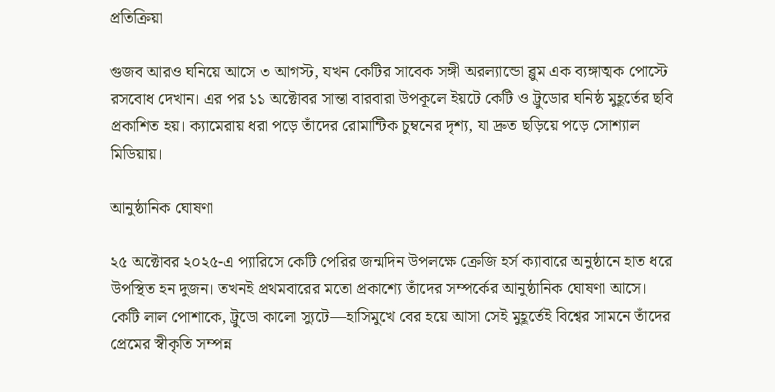প্রতিক্রিয়া

গুজব আরও ঘনিয়ে আসে ৩ আগস্ট, যখন কেটির সাবেক সঙ্গী অরল্যান্ডো ব্লুম এক ব্যঙ্গাত্মক পোস্টে রসবোধ দেখান। এর পর ১১ অক্টোবর সান্তা বারবারা উপকূলে ইয়টে কেটি ও ট্রুডোর ঘনিষ্ঠ মুহূর্তের ছবি প্রকাশিত হয়। ক্যামেরায় ধরা পড়ে তাঁদের রোমান্টিক চুম্বনের দৃশ্য, যা দ্রুত ছড়িয়ে পড়ে সোশ্যাল মিডিয়ায়।

আনুষ্ঠানিক ঘোষণা

২৫ অক্টোবর ২০২৫-এ প্যারিসে কেটি পেরির জন্মদিন উপলক্ষে ক্রেজি হর্স ক্যাবারে অনুষ্ঠানে হাত ধরে উপস্থিত হন দুজন। তখনই প্রথমবারের মতো প্রকাশ্যে তাঁদের সম্পর্কের আনুষ্ঠানিক ঘোষণা আসে। কেটি লাল পোশাকে, ট্রুডো কালো স্যুটে—হাসিমুখে বের হয়ে আসা সেই মুহূর্তেই বিশ্বের সামনে তাঁদের প্রেমের স্বীকৃতি সম্পন্ন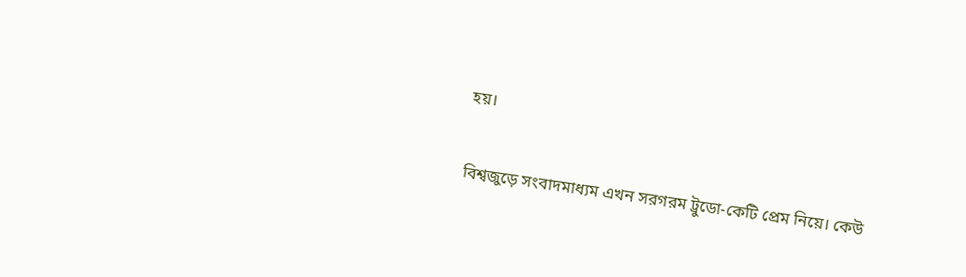হয়।

বিশ্বজুড়ে সংবাদমাধ্যম এখন সরগরম ট্রুডো-কেটি প্রেম নিয়ে। কেউ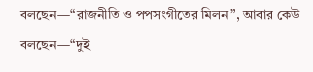বলছেন—“রাজনীতি ও পপসংগীতের মিলন”, আবার কেউ বলছেন—“দুই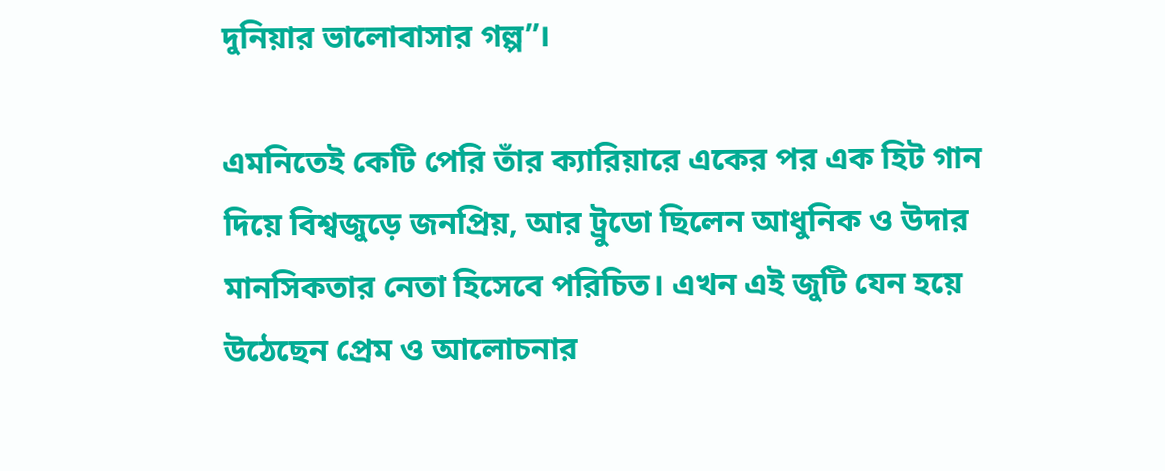দুনিয়ার ভালোবাসার গল্প”।

এমনিতেই কেটি পেরি তাঁর ক্যারিয়ারে একের পর এক হিট গান দিয়ে বিশ্বজুড়ে জনপ্রিয়, আর ট্রুডো ছিলেন আধুনিক ও উদার মানসিকতার নেতা হিসেবে পরিচিত। এখন এই জুটি যেন হয়ে উঠেছেন প্রেম ও আলোচনার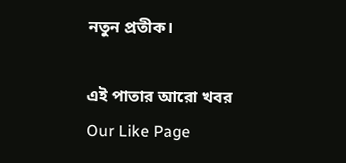নতুন প্রতীক।

এই পাতার আরো খবর
Our Like Page